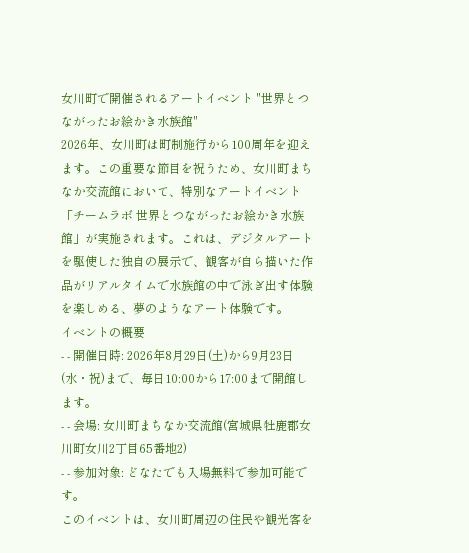女川町で開催されるアートイベント "世界とつながったお絵かき水族館"
2026年、女川町は町制施行から100周年を迎えます。この重要な節目を祝うため、女川町まちなか交流館において、特別なアートイベント「チームラボ 世界とつながったお絵かき水族館」が実施されます。これは、デジタルアートを駆使した独自の展示で、観客が自ら描いた作品がリアルタイムで水族館の中で泳ぎ出す体験を楽しめる、夢のようなアート体験です。
イベントの概要
- - 開催日時: 2026年8月29日(土)から9月23日(水・祝)まで、毎日10:00から17:00まで開館します。
- - 会場: 女川町まちなか交流館(宮城県牡鹿郡女川町女川2丁目65番地2)
- - 参加対象: どなたでも入場無料で参加可能です。
このイベントは、女川町周辺の住民や観光客を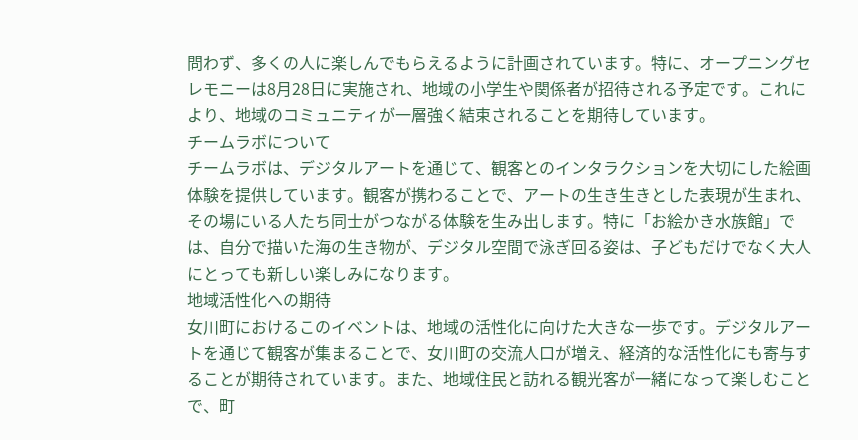問わず、多くの人に楽しんでもらえるように計画されています。特に、オープニングセレモニーは8月28日に実施され、地域の小学生や関係者が招待される予定です。これにより、地域のコミュニティが一層強く結束されることを期待しています。
チームラボについて
チームラボは、デジタルアートを通じて、観客とのインタラクションを大切にした絵画体験を提供しています。観客が携わることで、アートの生き生きとした表現が生まれ、その場にいる人たち同士がつながる体験を生み出します。特に「お絵かき水族館」では、自分で描いた海の生き物が、デジタル空間で泳ぎ回る姿は、子どもだけでなく大人にとっても新しい楽しみになります。
地域活性化への期待
女川町におけるこのイベントは、地域の活性化に向けた大きな一歩です。デジタルアートを通じて観客が集まることで、女川町の交流人口が増え、経済的な活性化にも寄与することが期待されています。また、地域住民と訪れる観光客が一緒になって楽しむことで、町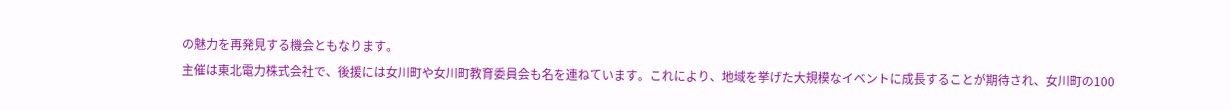の魅力を再発見する機会ともなります。
主催は東北電力株式会社で、後援には女川町や女川町教育委員会も名を連ねています。これにより、地域を挙げた大規模なイベントに成長することが期待され、女川町の100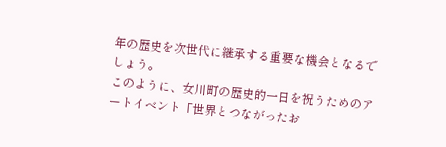年の歴史を次世代に継承する重要な機会となるでしょう。
このように、女川町の歴史的一日を祝うためのアートイベント「世界とつながったお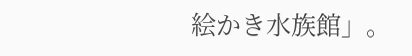絵かき水族館」。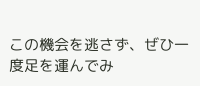この機会を逃さず、ぜひ一度足を運んでみ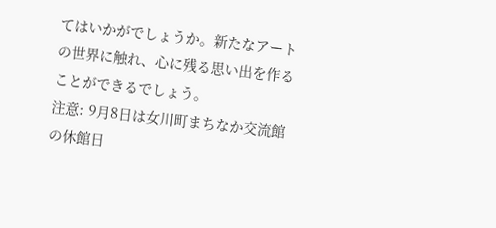てはいかがでしょうか。新たなアートの世界に触れ、心に残る思い出を作ることができるでしょう。
注意: 9月8日は女川町まちなか交流館の休館日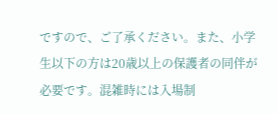ですので、ご了承ください。また、小学生以下の方は20歳以上の保護者の同伴が必要です。混雑時には入場制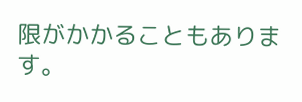限がかかることもあります。